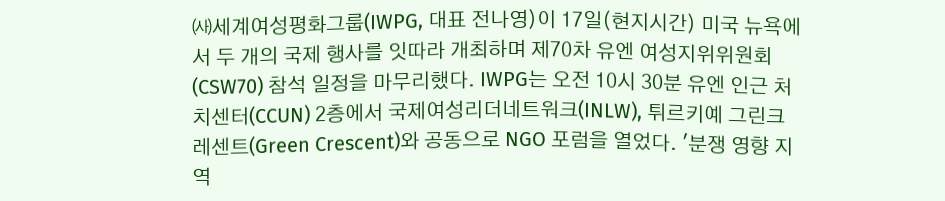㈔세계여성평화그룹(IWPG, 대표 전나영)이 17일(현지시간) 미국 뉴욕에서 두 개의 국제 행사를 잇따라 개최하며 제70차 유엔 여성지위위원회(CSW70) 참석 일정을 마무리했다. IWPG는 오전 10시 30분 유엔 인근 처치센터(CCUN) 2층에서 국제여성리더네트워크(INLW), 튀르키예 그린크레센트(Green Crescent)와 공동으로 NGO 포럼을 열었다. '분쟁 영향 지역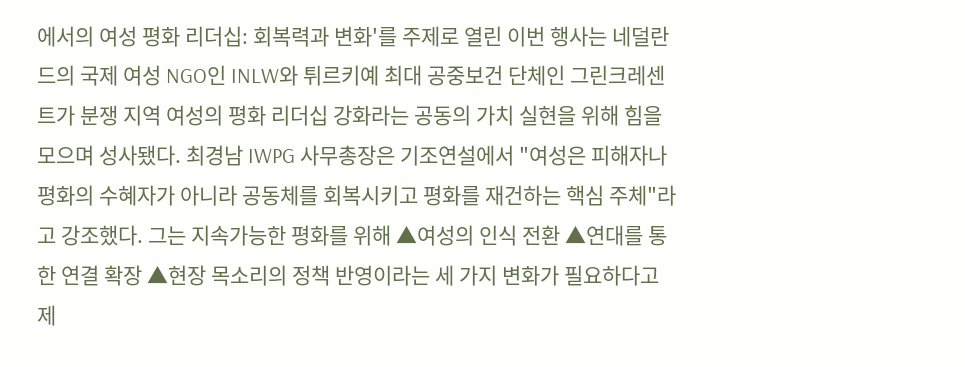에서의 여성 평화 리더십: 회복력과 변화'를 주제로 열린 이번 행사는 네덜란드의 국제 여성 NGO인 INLW와 튀르키예 최대 공중보건 단체인 그린크레센트가 분쟁 지역 여성의 평화 리더십 강화라는 공동의 가치 실현을 위해 힘을 모으며 성사됐다. 최경남 IWPG 사무총장은 기조연설에서 "여성은 피해자나 평화의 수혜자가 아니라 공동체를 회복시키고 평화를 재건하는 핵심 주체"라고 강조했다. 그는 지속가능한 평화를 위해 ▲여성의 인식 전환 ▲연대를 통한 연결 확장 ▲현장 목소리의 정책 반영이라는 세 가지 변화가 필요하다고 제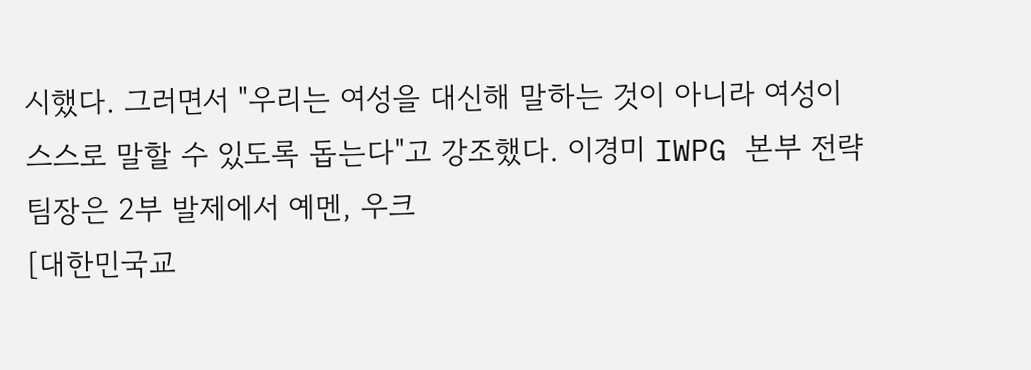시했다. 그러면서 "우리는 여성을 대신해 말하는 것이 아니라 여성이 스스로 말할 수 있도록 돕는다"고 강조했다. 이경미 IWPG 본부 전략팀장은 2부 발제에서 예멘, 우크
[대한민국교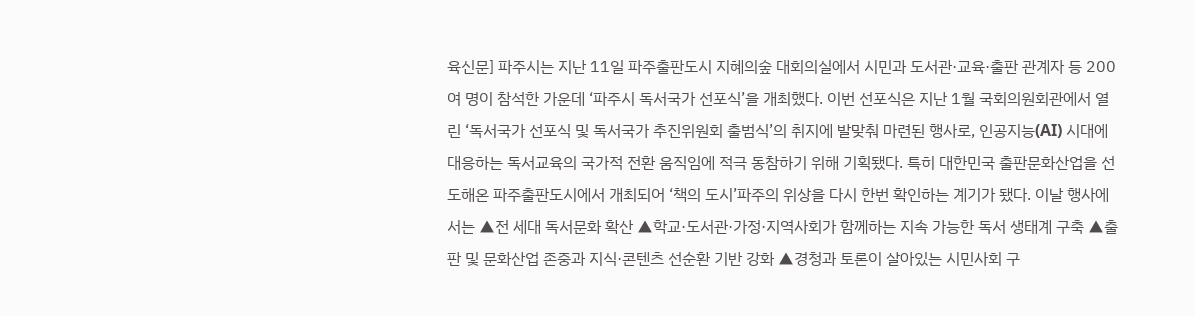육신문] 파주시는 지난 11일 파주출판도시 지혜의숲 대회의실에서 시민과 도서관·교육·출판 관계자 등 200여 명이 참석한 가운데 ‘파주시 독서국가 선포식’을 개최했다. 이번 선포식은 지난 1월 국회의원회관에서 열린 ‘독서국가 선포식 및 독서국가 추진위원회 출범식’의 취지에 발맞춰 마련된 행사로, 인공지능(AI) 시대에 대응하는 독서교육의 국가적 전환 움직임에 적극 동참하기 위해 기획됐다. 특히 대한민국 출판문화산업을 선도해온 파주출판도시에서 개최되어 ‘책의 도시’파주의 위상을 다시 한번 확인하는 계기가 됐다. 이날 행사에서는 ▲전 세대 독서문화 확산 ▲학교·도서관·가정·지역사회가 함께하는 지속 가능한 독서 생태계 구축 ▲출판 및 문화산업 존중과 지식·콘텐츠 선순환 기반 강화 ▲경청과 토론이 살아있는 시민사회 구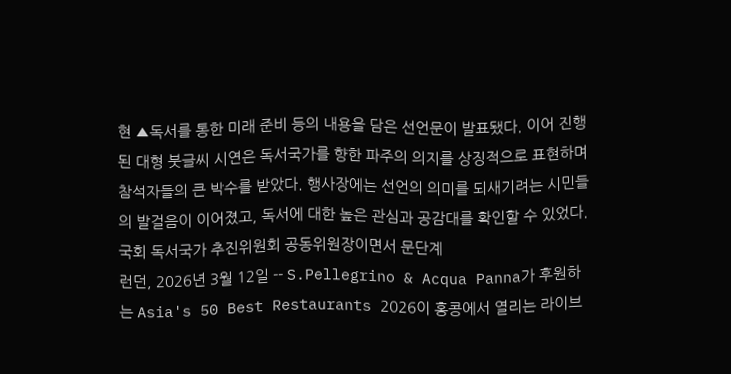현 ▲독서를 통한 미래 준비 등의 내용을 담은 선언문이 발표됐다. 이어 진행된 대형 붓글씨 시연은 독서국가를 향한 파주의 의지를 상징적으로 표현하며 참석자들의 큰 박수를 받았다. 행사장에는 선언의 의미를 되새기려는 시민들의 발걸음이 이어졌고, 독서에 대한 높은 관심과 공감대를 확인할 수 있었다. 국회 독서국가 추진위원회 공동위원장이면서 문단계
런던, 2026년 3월 12일 -- S.Pellegrino & Acqua Panna가 후원하는 Asia's 50 Best Restaurants 2026이 홍콩에서 열리는 라이브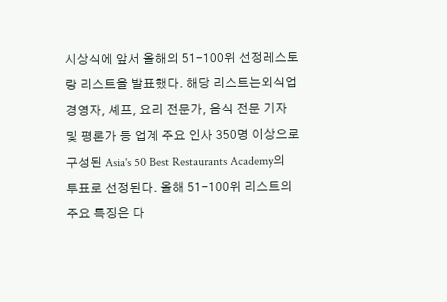시상식에 앞서 올해의 51-100위 선정레스토랑 리스트을 발표했다. 해당 리스트는외식업 경영자, 셰프, 요리 전문가, 음식 전문 기자 및 평론가 등 업계 주요 인사 350명 이상으로 구성된 Asia's 50 Best Restaurants Academy의 투표로 선정된다. 올해 51-100위 리스트의 주요 특징은 다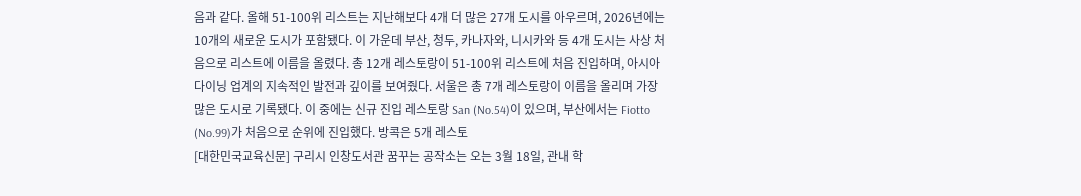음과 같다. 올해 51-100위 리스트는 지난해보다 4개 더 많은 27개 도시를 아우르며, 2026년에는 10개의 새로운 도시가 포함됐다. 이 가운데 부산, 청두, 카나자와, 니시카와 등 4개 도시는 사상 처음으로 리스트에 이름을 올렸다. 총 12개 레스토랑이 51-100위 리스트에 처음 진입하며, 아시아 다이닝 업계의 지속적인 발전과 깊이를 보여줬다. 서울은 총 7개 레스토랑이 이름을 올리며 가장 많은 도시로 기록됐다. 이 중에는 신규 진입 레스토랑 San (No.54)이 있으며, 부산에서는 Fiotto (No.99)가 처음으로 순위에 진입했다. 방콕은 5개 레스토
[대한민국교육신문] 구리시 인창도서관 꿈꾸는 공작소는 오는 3월 18일, 관내 학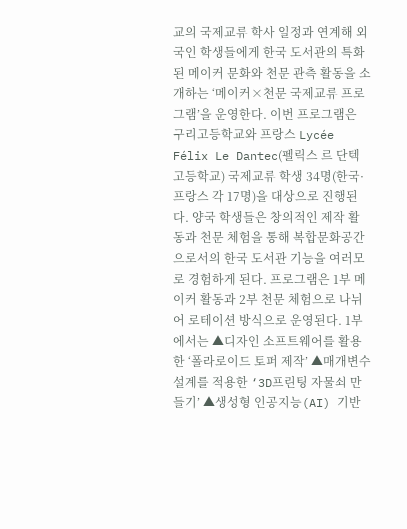교의 국제교류 학사 일정과 연계해 외국인 학생들에게 한국 도서관의 특화된 메이커 문화와 천문 관측 활동을 소개하는 ‘메이커×천문 국제교류 프로그램’을 운영한다. 이번 프로그램은 구리고등학교와 프랑스 Lycée Félix Le Dantec(펠릭스 르 단텍 고등학교) 국제교류 학생 34명(한국·프랑스 각 17명)을 대상으로 진행된다. 양국 학생들은 창의적인 제작 활동과 천문 체험을 통해 복합문화공간으로서의 한국 도서관 기능을 여러모로 경험하게 된다. 프로그램은 1부 메이커 활동과 2부 천문 체험으로 나뉘어 로테이션 방식으로 운영된다. 1부에서는 ▲디자인 소프트웨어를 활용한 ‘폴라로이드 토퍼 제작’ ▲매개변수 설계를 적용한 ‘3D프린팅 자물쇠 만들기’ ▲생성형 인공지능(AI) 기반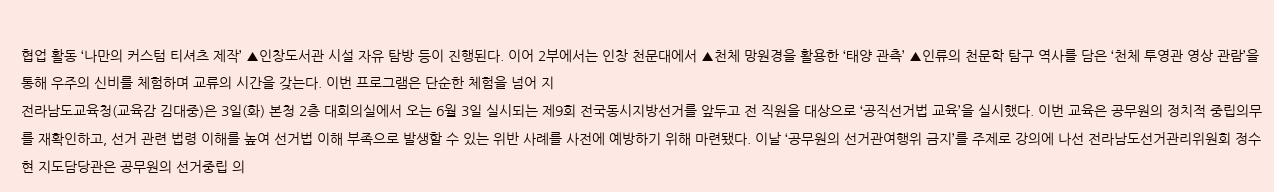협업 활동 ‘나만의 커스텀 티셔츠 제작’ ▲인창도서관 시설 자유 탐방 등이 진행된다. 이어 2부에서는 인창 천문대에서 ▲천체 망원경을 활용한 ‘태양 관측’ ▲인류의 천문학 탐구 역사를 담은 ‘천체 투영관 영상 관람’을 통해 우주의 신비를 체험하며 교류의 시간을 갖는다. 이번 프로그램은 단순한 체험을 넘어 지
전라남도교육청(교육감 김대중)은 3일(화) 본청 2층 대회의실에서 오는 6월 3일 실시되는 제9회 전국동시지방선거를 앞두고 전 직원을 대상으로 ‘공직선거법 교육’을 실시했다. 이번 교육은 공무원의 정치적 중립의무를 재확인하고, 선거 관련 법령 이해를 높여 선거법 이해 부족으로 발생할 수 있는 위반 사례를 사전에 예방하기 위해 마련됐다. 이날 ‘공무원의 선거관여행위 금지’를 주제로 강의에 나선 전라남도선거관리위원회 정수현 지도담당관은 공무원의 선거중립 의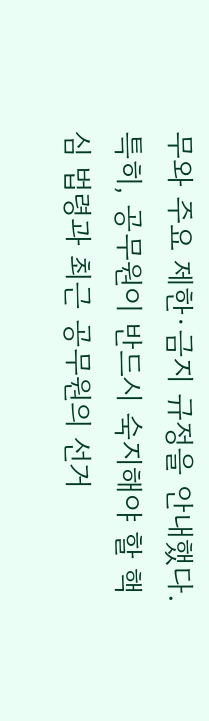무와 주요 제한·금지 규정을 안내했다. 특히, 공무원이 반드시 숙지해야 할 핵심 법령과 최근 공무원의 선거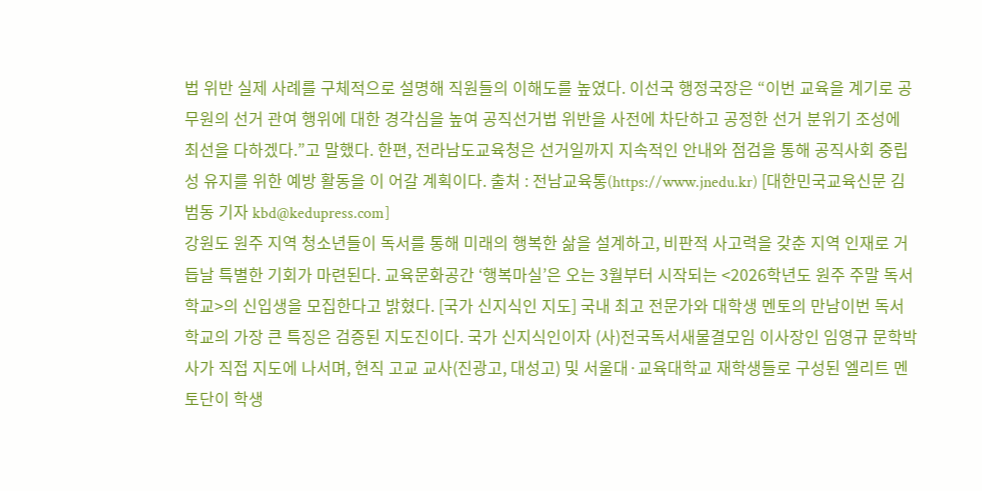법 위반 실제 사례를 구체적으로 설명해 직원들의 이해도를 높였다. 이선국 행정국장은 “이번 교육을 계기로 공무원의 선거 관여 행위에 대한 경각심을 높여 공직선거법 위반을 사전에 차단하고 공정한 선거 분위기 조성에 최선을 다하겠다.”고 말했다. 한편, 전라남도교육청은 선거일까지 지속적인 안내와 점검을 통해 공직사회 중립성 유지를 위한 예방 활동을 이 어갈 계획이다. 출처 : 전남교육통(https://www.jnedu.kr) [대한민국교육신문 김범동 기자 kbd@kedupress.com]
강원도 원주 지역 청소년들이 독서를 통해 미래의 행복한 삶을 설계하고, 비판적 사고력을 갖춘 지역 인재로 거듭날 특별한 기회가 마련된다. 교육문화공간 ‘행복마실’은 오는 3월부터 시작되는 <2026학년도 원주 주말 독서학교>의 신입생을 모집한다고 밝혔다. [국가 신지식인 지도] 국내 최고 전문가와 대학생 멘토의 만남이번 독서학교의 가장 큰 특징은 검증된 지도진이다. 국가 신지식인이자 (사)전국독서새물결모임 이사장인 임영규 문학박사가 직접 지도에 나서며, 현직 고교 교사(진광고, 대성고) 및 서울대·교육대학교 재학생들로 구성된 엘리트 멘토단이 학생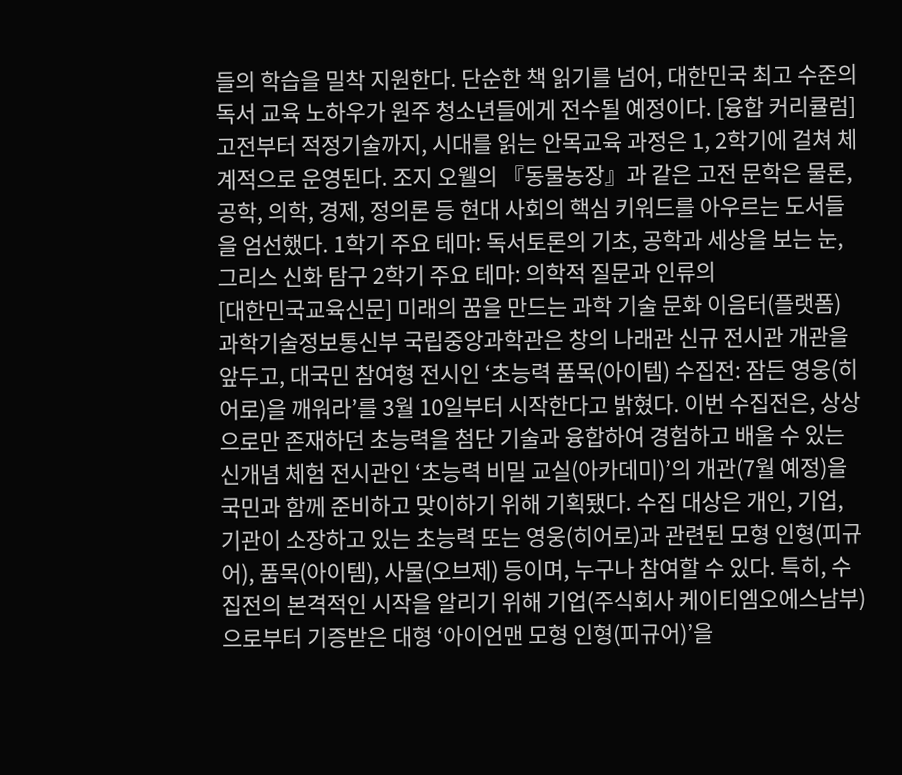들의 학습을 밀착 지원한다. 단순한 책 읽기를 넘어, 대한민국 최고 수준의 독서 교육 노하우가 원주 청소년들에게 전수될 예정이다. [융합 커리큘럼] 고전부터 적정기술까지, 시대를 읽는 안목교육 과정은 1, 2학기에 걸쳐 체계적으로 운영된다. 조지 오웰의 『동물농장』과 같은 고전 문학은 물론, 공학, 의학, 경제, 정의론 등 현대 사회의 핵심 키워드를 아우르는 도서들을 엄선했다. 1학기 주요 테마: 독서토론의 기초, 공학과 세상을 보는 눈, 그리스 신화 탐구 2학기 주요 테마: 의학적 질문과 인류의
[대한민국교육신문] 미래의 꿈을 만드는 과학 기술 문화 이음터(플랫폼) 과학기술정보통신부 국립중앙과학관은 창의 나래관 신규 전시관 개관을 앞두고, 대국민 참여형 전시인 ‘초능력 품목(아이템) 수집전: 잠든 영웅(히어로)을 깨워라’를 3월 10일부터 시작한다고 밝혔다. 이번 수집전은, 상상으로만 존재하던 초능력을 첨단 기술과 융합하여 경험하고 배울 수 있는 신개념 체험 전시관인 ‘초능력 비밀 교실(아카데미)’의 개관(7월 예정)을 국민과 함께 준비하고 맞이하기 위해 기획됐다. 수집 대상은 개인, 기업, 기관이 소장하고 있는 초능력 또는 영웅(히어로)과 관련된 모형 인형(피규어), 품목(아이템), 사물(오브제) 등이며, 누구나 참여할 수 있다. 특히, 수집전의 본격적인 시작을 알리기 위해 기업(주식회사 케이티엠오에스남부)으로부터 기증받은 대형 ‘아이언맨 모형 인형(피규어)’을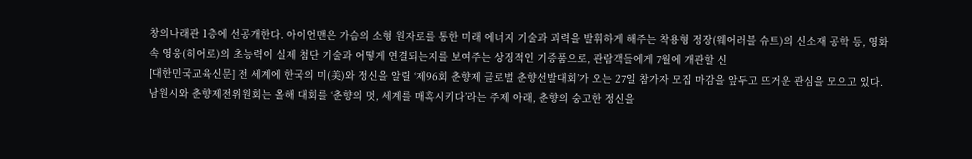창의나래관 1층에 선공개한다. 아이언맨은 가슴의 소형 원자로를 통한 미래 에너지 기술과 괴력을 발휘하게 해주는 착용형 정장(웨어러블 슈트)의 신소재 공학 등, 영화 속 영웅(히어로)의 초능력이 실제 첨단 기술과 어떻게 연결되는지를 보여주는 상징적인 기증품으로, 관람객들에게 7월에 개관할 신
[대한민국교육신문] 전 세계에 한국의 미(美)와 정신을 알릴 ‘제96회 춘향제 글로벌 춘향선발대회’가 오는 27일 참가자 모집 마감을 앞두고 뜨거운 관심을 모으고 있다. 남원시와 춘향제전위원회는 올해 대회를 ‘춘향의 멋, 세계를 매혹시키다’라는 주제 아래, 춘향의 숭고한 정신을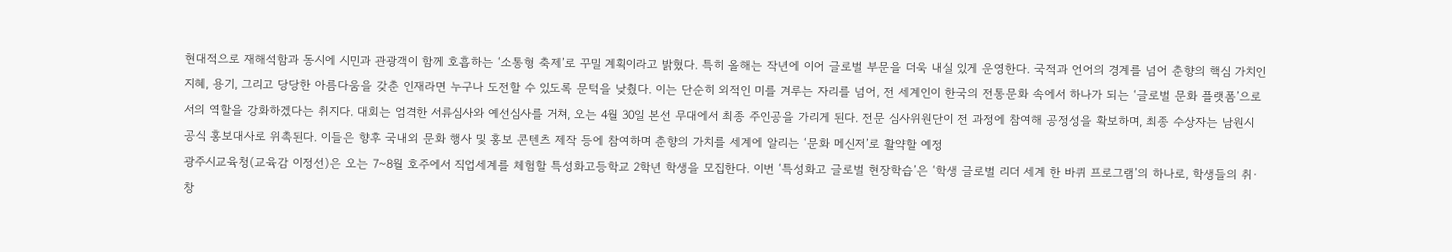현대적으로 재해석함과 동시에 시민과 관광객이 함께 호흡하는 ‘소통형 축제’로 꾸밀 계획이라고 밝혔다. 특히 올해는 작년에 이어 글로벌 부문을 더욱 내실 있게 운영한다. 국적과 언어의 경계를 넘어 춘향의 핵심 가치인 지혜, 용기, 그리고 당당한 아름다움을 갖춘 인재라면 누구나 도전할 수 있도록 문턱을 낮췄다. 이는 단순히 외적인 미를 겨루는 자리를 넘어, 전 세계인이 한국의 전통문화 속에서 하나가 되는 ‘글로벌 문화 플랫폼’으로서의 역할을 강화하겠다는 취지다. 대회는 엄격한 서류심사와 예선심사를 거쳐, 오는 4월 30일 본선 무대에서 최종 주인공을 가리게 된다. 전문 심사위원단이 전 과정에 참여해 공정성을 확보하며, 최종 수상자는 남원시 공식 홍보대사로 위촉된다. 이들은 향후 국내외 문화 행사 및 홍보 콘텐츠 제작 등에 참여하며 춘향의 가치를 세계에 알리는 ‘문화 메신저’로 활약할 예정
광주시교육청(교육감 이정선)은 오는 7~8월 호주에서 직업세계를 체험할 특성화고등학교 2학년 학생을 모집한다. 이번 ‘특성화고 글로벌 현장학습’은 ‘학생 글로벌 리더 세계 한 바퀴 프로그램’의 하나로, 학생들의 취·창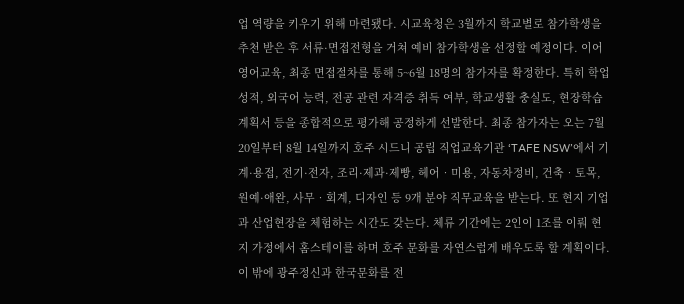업 역량을 키우기 위해 마련됐다. 시교육청은 3월까지 학교별로 참가학생을 추천 받은 후 서류·면접전형을 거쳐 예비 참가학생을 선정할 예정이다. 이어 영어교육, 최종 면접절차를 통해 5~6월 18명의 참가자를 확정한다. 특히 학업 성적, 외국어 능력, 전공 관련 자격증 취득 여부, 학교생활 충실도, 현장학습 계획서 등을 종합적으로 평가해 공정하게 선발한다. 최종 참가자는 오는 7월 20일부터 8월 14일까지 호주 시드니 공립 직업교육기관 ‘TAFE NSW’에서 기계·용접, 전기·전자, 조리·제과·제빵, 헤어‧미용, 자동차정비, 건축‧토목, 원예·애완, 사무‧회계, 디자인 등 9개 분야 직무교육을 받는다. 또 현지 기업과 산업현장을 체험하는 시간도 갖는다. 체류 기간에는 2인이 1조를 이뤄 현지 가정에서 홈스테이를 하며 호주 문화를 자연스럽게 배우도록 할 계획이다. 이 밖에 광주정신과 한국문화를 전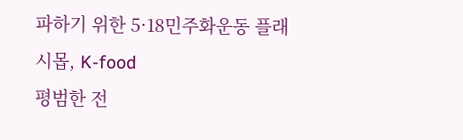파하기 위한 5·18민주화운동 플래시몹, K-food
평범한 전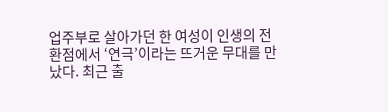업주부로 살아가던 한 여성이 인생의 전환점에서 ‘연극’이라는 뜨거운 무대를 만났다. 최근 출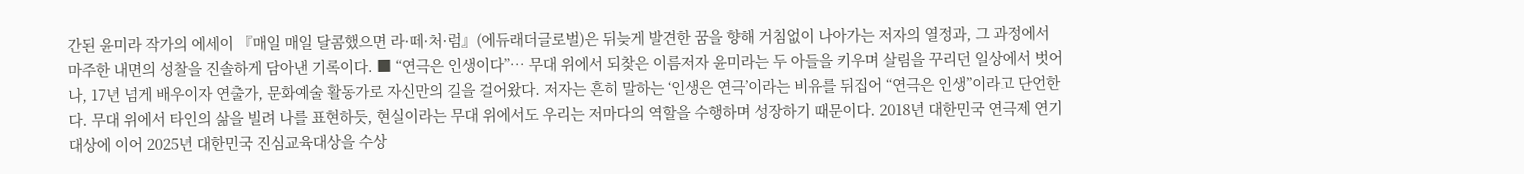간된 윤미라 작가의 에세이 『매일 매일 달콤했으면 라·떼·처·럼』(에듀래더글로벌)은 뒤늦게 발견한 꿈을 향해 거침없이 나아가는 저자의 열정과, 그 과정에서 마주한 내면의 성찰을 진솔하게 담아낸 기록이다. ■ “연극은 인생이다”… 무대 위에서 되찾은 이름저자 윤미라는 두 아들을 키우며 살림을 꾸리던 일상에서 벗어나, 17년 넘게 배우이자 연출가, 문화예술 활동가로 자신만의 길을 걸어왔다. 저자는 흔히 말하는 ‘인생은 연극’이라는 비유를 뒤집어 “연극은 인생”이라고 단언한다. 무대 위에서 타인의 삶을 빌려 나를 표현하듯, 현실이라는 무대 위에서도 우리는 저마다의 역할을 수행하며 성장하기 때문이다. 2018년 대한민국 연극제 연기대상에 이어 2025년 대한민국 진심교육대상을 수상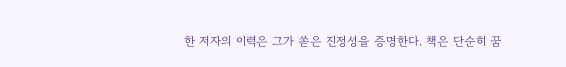한 저자의 이력은 그가 쏟은 진정성을 증명한다. 책은 단순히 꿈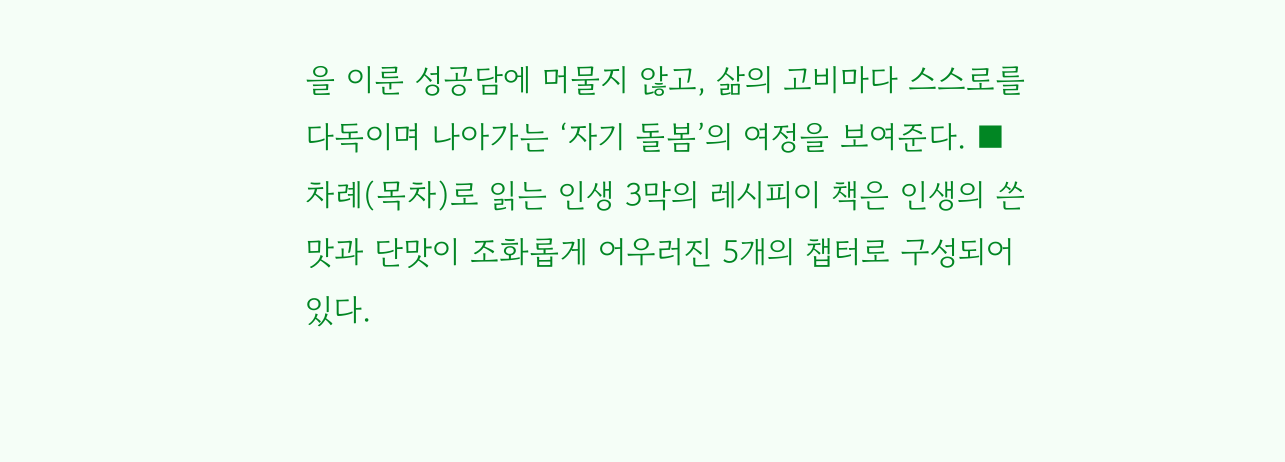을 이룬 성공담에 머물지 않고, 삶의 고비마다 스스로를 다독이며 나아가는 ‘자기 돌봄’의 여정을 보여준다. ■ 차례(목차)로 읽는 인생 3막의 레시피이 책은 인생의 쓴맛과 단맛이 조화롭게 어우러진 5개의 챕터로 구성되어 있다.